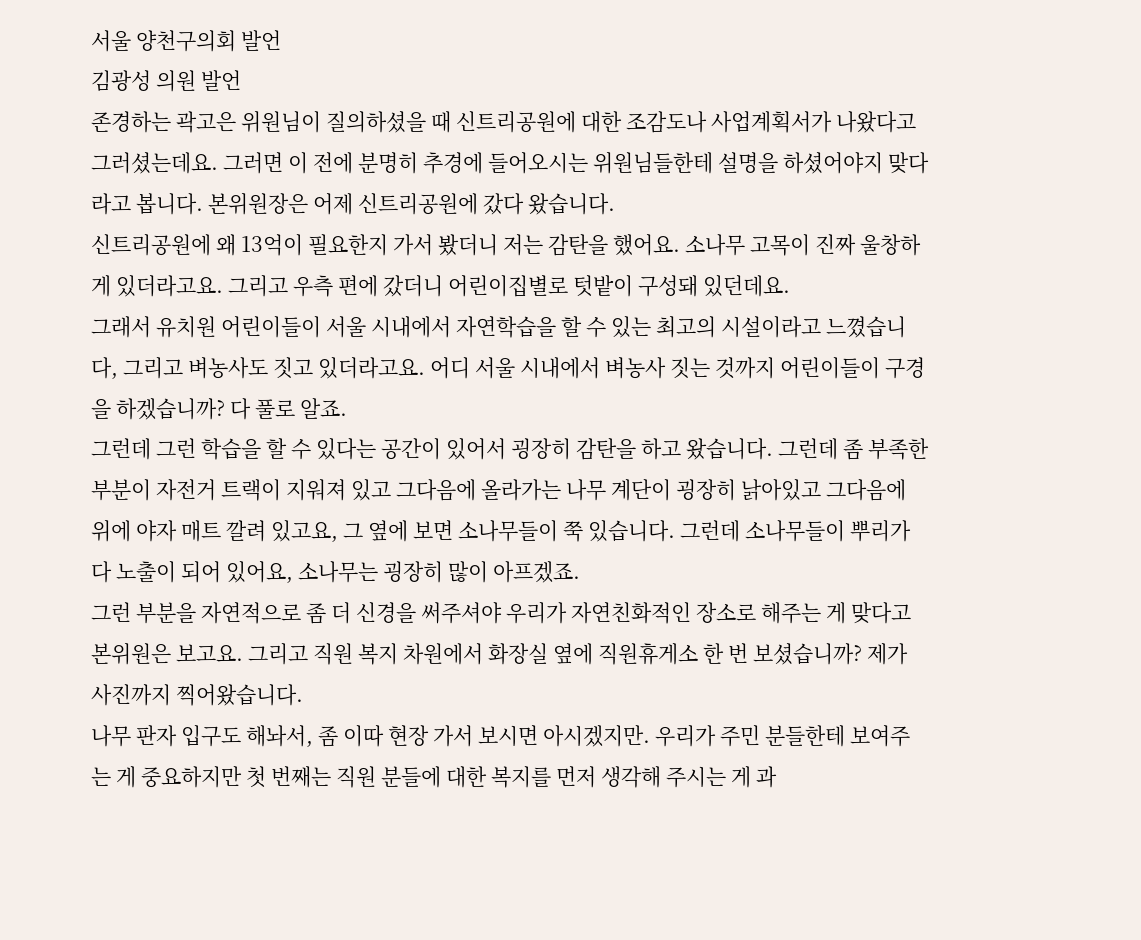서울 양천구의회 발언
김광성 의원 발언
존경하는 곽고은 위원님이 질의하셨을 때 신트리공원에 대한 조감도나 사업계획서가 나왔다고 그러셨는데요. 그러면 이 전에 분명히 추경에 들어오시는 위원님들한테 설명을 하셨어야지 맞다라고 봅니다. 본위원장은 어제 신트리공원에 갔다 왔습니다.
신트리공원에 왜 13억이 필요한지 가서 봤더니 저는 감탄을 했어요. 소나무 고목이 진짜 울창하게 있더라고요. 그리고 우측 편에 갔더니 어린이집별로 텃밭이 구성돼 있던데요.
그래서 유치원 어린이들이 서울 시내에서 자연학습을 할 수 있는 최고의 시설이라고 느꼈습니다, 그리고 벼농사도 짓고 있더라고요. 어디 서울 시내에서 벼농사 짓는 것까지 어린이들이 구경을 하겠습니까? 다 풀로 알죠.
그런데 그런 학습을 할 수 있다는 공간이 있어서 굉장히 감탄을 하고 왔습니다. 그런데 좀 부족한 부분이 자전거 트랙이 지워져 있고 그다음에 올라가는 나무 계단이 굉장히 낡아있고 그다음에 위에 야자 매트 깔려 있고요, 그 옆에 보면 소나무들이 쭉 있습니다. 그런데 소나무들이 뿌리가 다 노출이 되어 있어요, 소나무는 굉장히 많이 아프겠죠.
그런 부분을 자연적으로 좀 더 신경을 써주셔야 우리가 자연친화적인 장소로 해주는 게 맞다고 본위원은 보고요. 그리고 직원 복지 차원에서 화장실 옆에 직원휴게소 한 번 보셨습니까? 제가 사진까지 찍어왔습니다.
나무 판자 입구도 해놔서, 좀 이따 현장 가서 보시면 아시겠지만. 우리가 주민 분들한테 보여주는 게 중요하지만 첫 번째는 직원 분들에 대한 복지를 먼저 생각해 주시는 게 과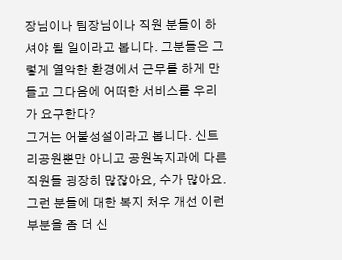장님이나 팀장님이나 직원 분들이 하셔야 될 일이라고 봅니다. 그분들은 그렇게 열악한 환경에서 근무를 하게 만들고 그다음에 어떠한 서비스를 우리가 요구한다?
그거는 어불성설이라고 봅니다. 신트리공원뿐만 아니고 공원녹지과에 다른 직원들 굉장히 많잖아요, 수가 많아요. 그런 분들에 대한 복지 처우 개선 이런 부분을 좀 더 신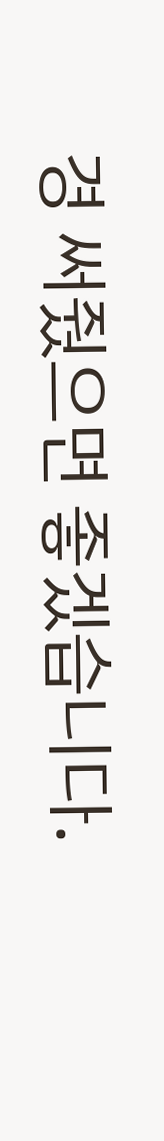경 써줬으면 좋겠습니다.